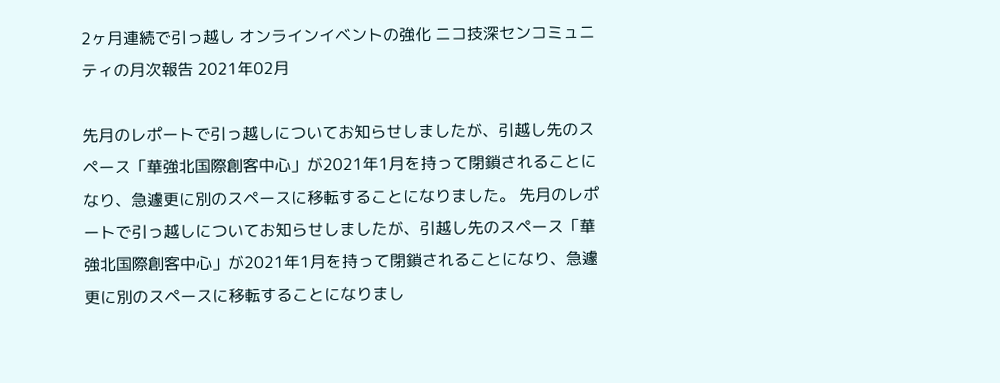2ヶ月連続で引っ越し オンラインイベントの強化 ニコ技深センコミュニティの月次報告 2021年02月

先月のレポートで引っ越しについてお知らせしましたが、引越し先のスペース「華強北国際創客中心」が2021年1月を持って閉鎖されることになり、急遽更に別のスペースに移転することになりました。 先月のレポートで引っ越しについてお知らせしましたが、引越し先のスペース「華強北国際創客中心」が2021年1月を持って閉鎖されることになり、急遽更に別のスペースに移転することになりまし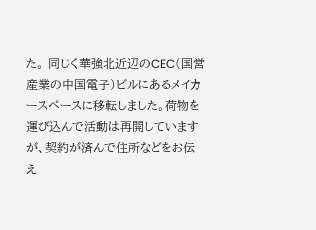た。 同じく華強北近辺のCEC(国営産業の中国電子)ビルにあるメイカースペースに移転しました。荷物を運び込んで活動は再開していますが、契約が済んで住所などをお伝え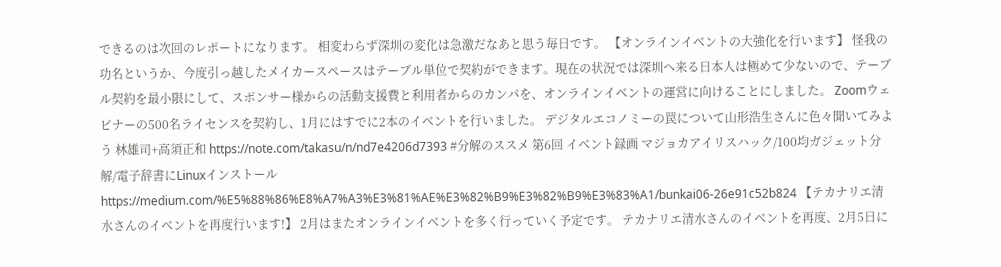できるのは次回のレポートになります。 相変わらず深圳の変化は急激だなあと思う毎日です。 【オンラインイベントの大強化を行います】 怪我の功名というか、今度引っ越したメイカースペースはテーブル単位で契約ができます。現在の状況では深圳へ来る日本人は極めて少ないので、テーブル契約を最小限にして、スポンサー様からの活動支援費と利用者からのカンパを、オンラインイベントの運営に向けることにしました。 Zoomウェビナーの500名ライセンスを契約し、1月にはすでに2本のイベントを行いました。 デジタルエコノミーの罠について山形浩生さんに色々聞いてみよう 林雄司+高須正和 https://note.com/takasu/n/nd7e4206d7393 #分解のススメ 第6回 イベント録画 マジョカアイリスハック/100均ガジェット分解/電子辞書にLinuxインストール https://medium.com/%E5%88%86%E8%A7%A3%E3%81%AE%E3%82%B9%E3%82%B9%E3%83%A1/bunkai06-26e91c52b824 【テカナリエ清水さんのイベントを再度行います!】 2月はまたオンラインイベントを多く行っていく予定です。 テカナリエ清水さんのイベントを再度、2月5日に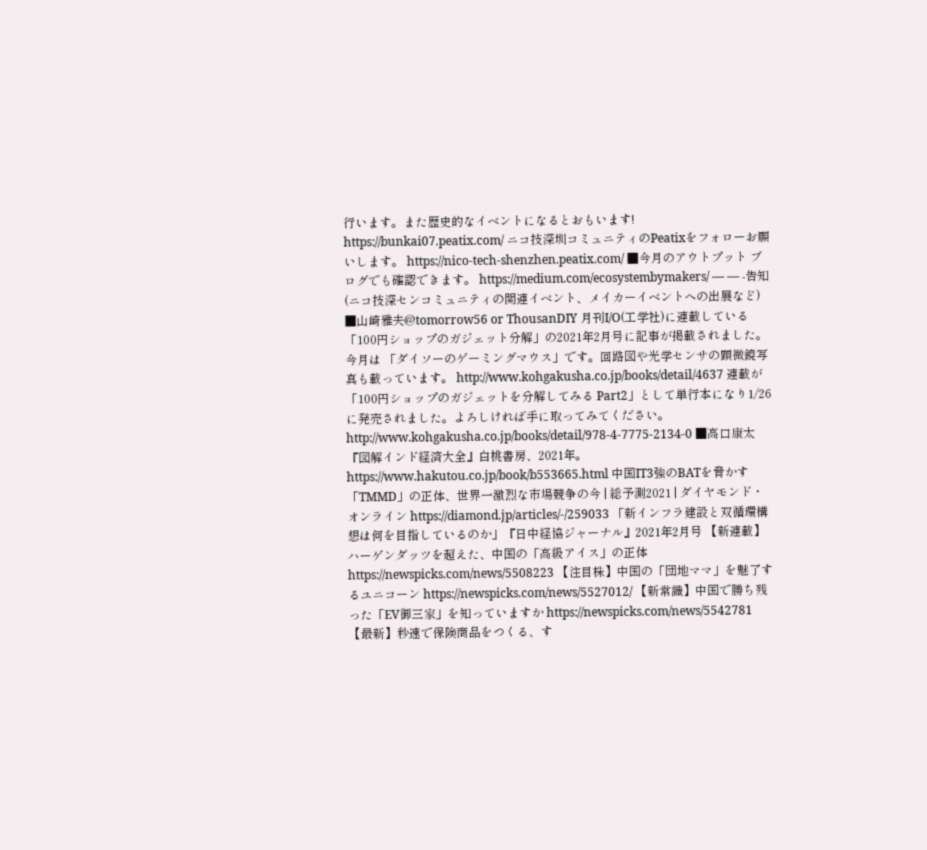行います。また歴史的なイベントになるとおもいます! https://bunkai07.peatix.com/ ニコ技深圳コミュニティのPeatixをフォローお願いします。 https://nico-tech-shenzhen.peatix.com/ ■今月のアウトプット ブログでも確認できます。 https://medium.com/ecosystembymakers/ — — -告知(ニコ技深センコミュニティの関連イベント、メイカーイベントへの出展など) ■山崎雅夫@tomorrow56 or ThousanDIY 月刊I/O(工学社)に連載している「100円ショップのガジェット分解」の2021年2月号に記事が掲載されました。今月は 「ダイソーのゲーミングマウス」です。回路図や光学センサの顕微鏡写真も載っています。 http://www.kohgakusha.co.jp/books/detail/4637 連載が「100円ショップのガジェットを分解してみる Part2」として単行本になり1/26に発売されました。よろしければ手に取ってみてください。 http://www.kohgakusha.co.jp/books/detail/978-4-7775-2134-0 ■高口康太 『図解インド経済大全』白桃書房、2021年。https://www.hakutou.co.jp/book/b553665.html 中国IT3強のBATを脅かす「TMMD」の正体、世界一激烈な市場競争の今 | 総予測2021 | ダイヤモンド・オンライン https://diamond.jp/articles/-/259033 「新インフラ建設と双循環構想は何を目指しているのか」『日中経協ジャーナル』2021年2月号 【新連載】ハーゲンダッツを超えた、中国の「高級アイス」の正体 https://newspicks.com/news/5508223 【注目株】中国の「団地ママ」を魅了するユニコーン https://newspicks.com/news/5527012/ 【新常識】中国で勝ち残った「EV御三家」を知っていますか https://newspicks.com/news/5542781 【最新】秒速で保険商品をつくる、す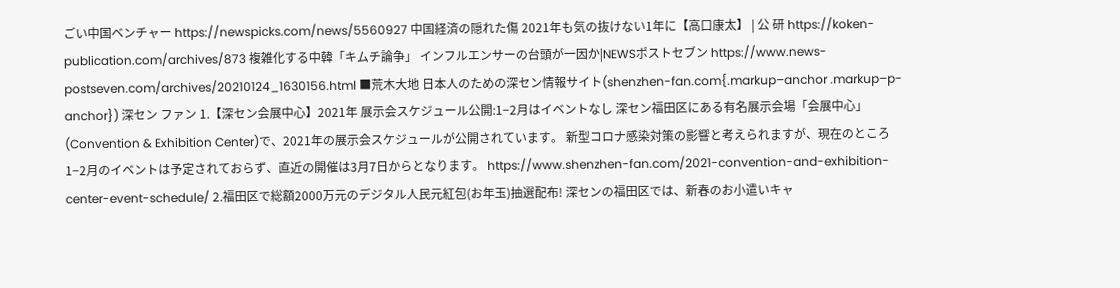ごい中国ベンチャー https://newspicks.com/news/5560927 中国経済の隠れた傷 2021年も気の抜けない1年に【高口康太】 | 公 研 https://koken-publication.com/archives/873 複雑化する中韓「キムチ論争」 インフルエンサーの台頭が一因か|NEWSポストセブン https://www.news-postseven.com/archives/20210124_1630156.html ■荒木大地 日本人のための深セン情報サイト(shenzhen-fan.com{.markup–anchor .markup–p-anchor}) 深セン ファン 1.【深セン会展中心】2021年 展示会スケジュール公開:1−2月はイベントなし 深セン福田区にある有名展示会場「会展中心」(Convention & Exhibition Center)で、2021年の展示会スケジュールが公開されています。 新型コロナ感染対策の影響と考えられますが、現在のところ1−2月のイベントは予定されておらず、直近の開催は3月7日からとなります。 https://www.shenzhen-fan.com/2021-convention-and-exhibition-center-event-schedule/ 2.福田区で総額2000万元のデジタル人民元紅包(お年玉)抽選配布! 深センの福田区では、新春のお小遣いキャ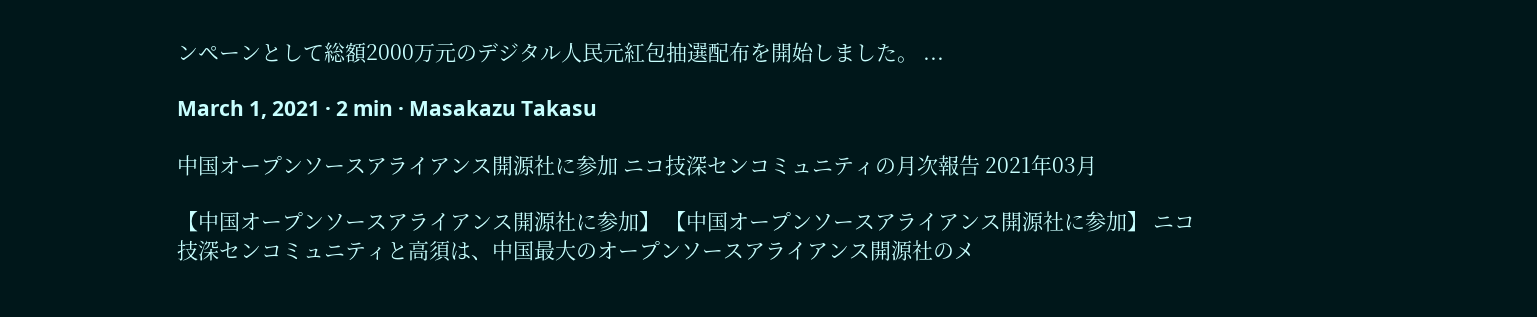ンペーンとして総額2000万元のデジタル人民元紅包抽選配布を開始しました。 ...

March 1, 2021 · 2 min · Masakazu Takasu

中国オープンソースアライアンス開源社に参加 ニコ技深センコミュニティの月次報告 2021年03月

【中国オープンソースアライアンス開源社に参加】 【中国オープンソースアライアンス開源社に参加】 ニコ技深センコミュニティと高須は、中国最大のオープンソースアライアンス開源社のメ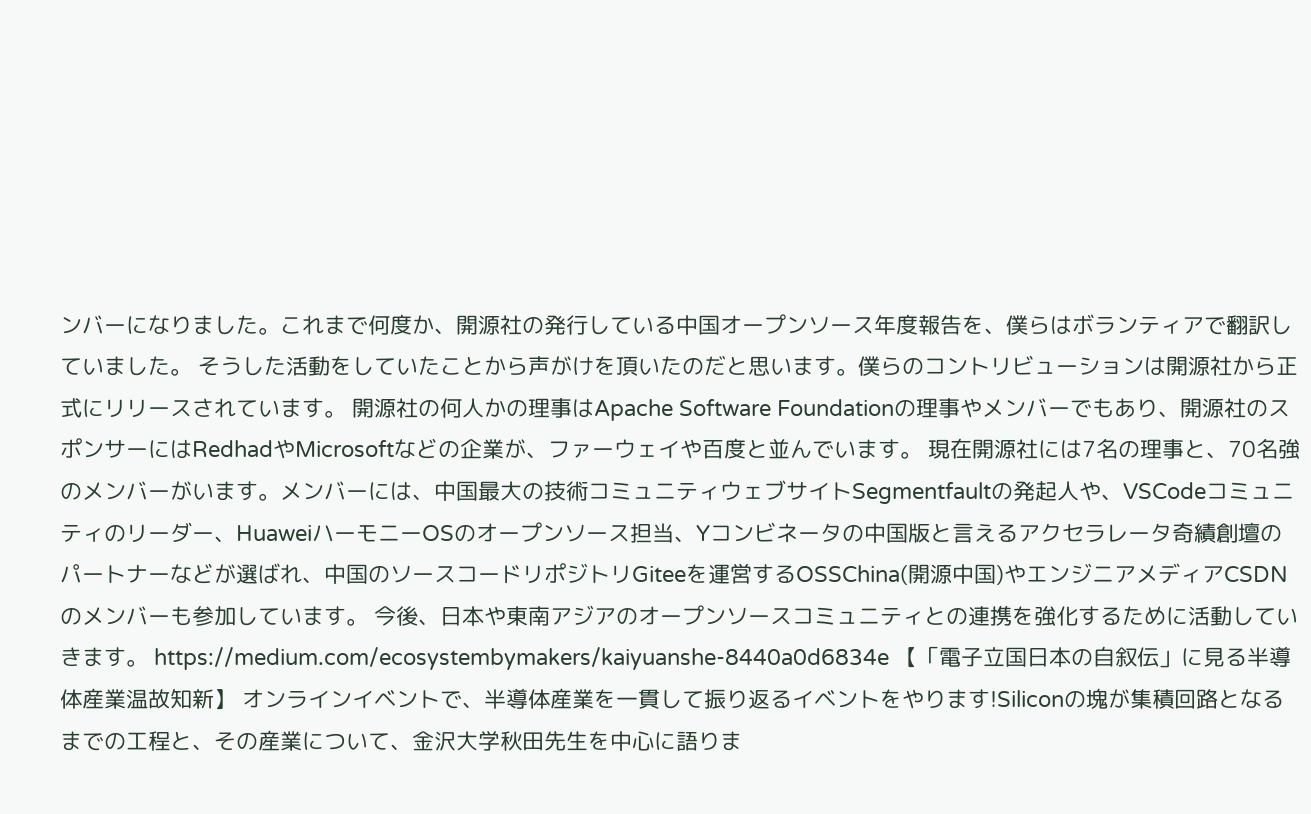ンバーになりました。これまで何度か、開源社の発行している中国オープンソース年度報告を、僕らはボランティアで翻訳していました。 そうした活動をしていたことから声がけを頂いたのだと思います。僕らのコントリビューションは開源社から正式にリリースされています。 開源社の何人かの理事はApache Software Foundationの理事やメンバーでもあり、開源社のスポンサーにはRedhadやMicrosoftなどの企業が、ファーウェイや百度と並んでいます。 現在開源社には7名の理事と、70名強のメンバーがいます。メンバーには、中国最大の技術コミュニティウェブサイトSegmentfaultの発起人や、VSCodeコミュニティのリーダー、HuaweiハーモニーOSのオープンソース担当、Yコンビネータの中国版と言えるアクセラレータ奇績創壇のパートナーなどが選ばれ、中国のソースコードリポジトリGiteeを運営するOSSChina(開源中国)やエンジニアメディアCSDNのメンバーも参加しています。 今後、日本や東南アジアのオープンソースコミュニティとの連携を強化するために活動していきます。 https://medium.com/ecosystembymakers/kaiyuanshe-8440a0d6834e 【「電子立国日本の自叙伝」に見る半導体産業温故知新】 オンラインイベントで、半導体産業を一貫して振り返るイベントをやります!Siliconの塊が集積回路となるまでの工程と、その産業について、金沢大学秋田先生を中心に語りま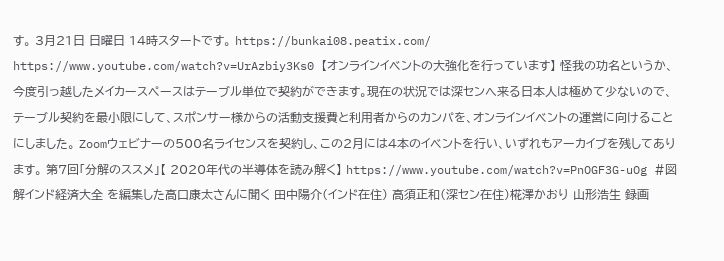す。 3月21日 日曜日 14時スタートです。 https://bunkai08.peatix.com/ https://www.youtube.com/watch?v=UrAzbiy3Ks0 【オンラインイベントの大強化を行っています】 怪我の功名というか、今度引っ越したメイカースペースはテーブル単位で契約ができます。現在の状況では深センへ来る日本人は極めて少ないので、テーブル契約を最小限にして、スポンサー様からの活動支援費と利用者からのカンパを、オンラインイベントの運営に向けることにしました。 Zoomウェビナーの500名ライセンスを契約し、この2月には4本のイベントを行い、いずれもアーカイブを残してあります。 第7回「分解のススメ」【 2020年代の半導体を読み解く】 https://www.youtube.com/watch?v=PnOGF3G-uOg #図解インド経済大全 を編集した高口康太さんに聞く 田中陽介(インド在住) 高須正和(深セン在住)椛澤かおり 山形浩生 録画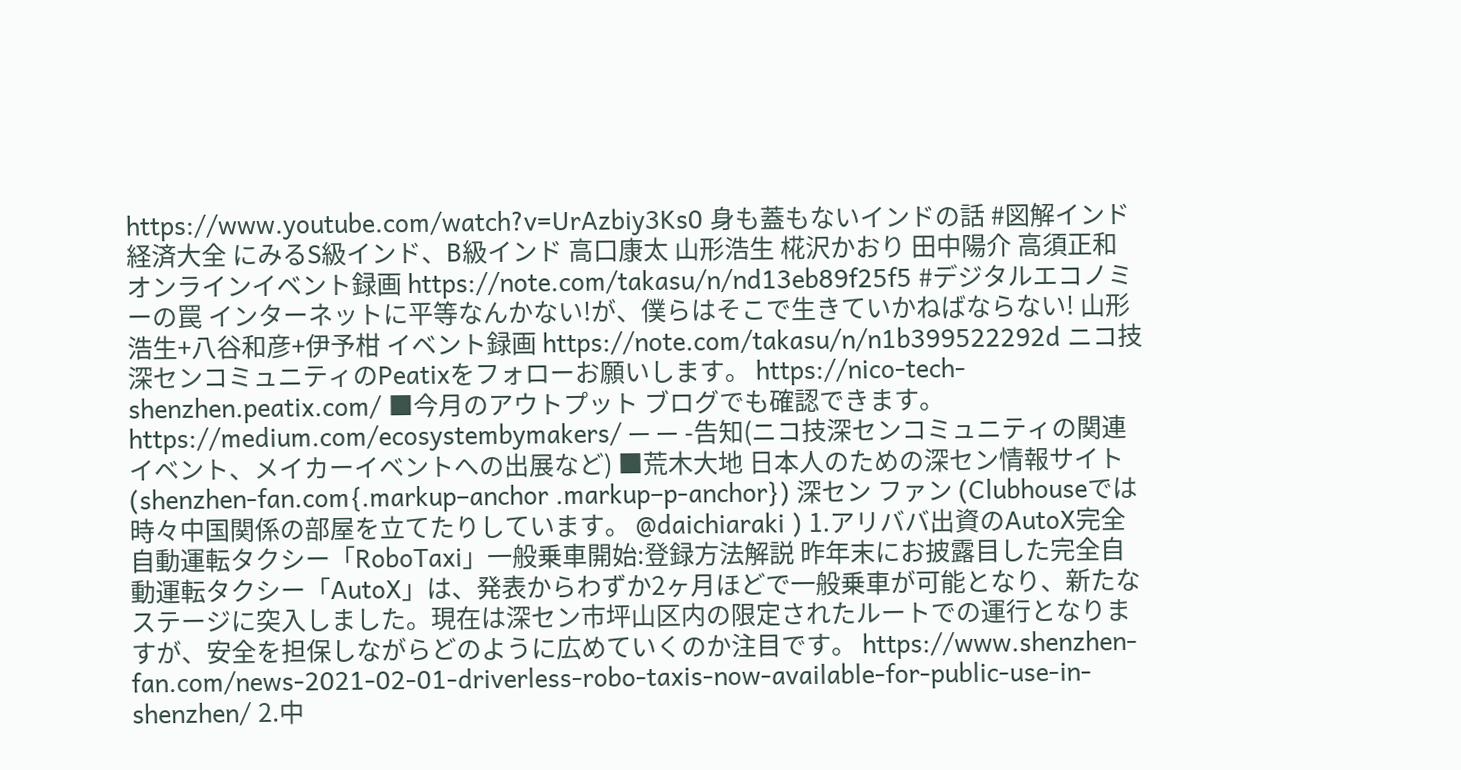https://www.youtube.com/watch?v=UrAzbiy3Ks0 身も蓋もないインドの話 #図解インド経済大全 にみるS級インド、B級インド 高口康太 山形浩生 椛沢かおり 田中陽介 高須正和 オンラインイベント録画 https://note.com/takasu/n/nd13eb89f25f5 #デジタルエコノミーの罠 インターネットに平等なんかない!が、僕らはそこで生きていかねばならない! 山形浩生+八谷和彦+伊予柑 イベント録画 https://note.com/takasu/n/n1b399522292d ニコ技深センコミュニティのPeatixをフォローお願いします。 https://nico-tech-shenzhen.peatix.com/ ■今月のアウトプット ブログでも確認できます。 https://medium.com/ecosystembymakers/ — — -告知(ニコ技深センコミュニティの関連イベント、メイカーイベントへの出展など) ■荒木大地 日本人のための深セン情報サイト(shenzhen-fan.com{.markup–anchor .markup–p-anchor}) 深セン ファン (Clubhouseでは時々中国関係の部屋を立てたりしています。 @daichiaraki ) 1.アリババ出資のAutoX完全自動運転タクシー「RoboTaxi」一般乗車開始:登録方法解説 昨年末にお披露目した完全自動運転タクシー「AutoX」は、発表からわずか2ヶ月ほどで一般乗車が可能となり、新たなステージに突入しました。現在は深セン市坪山区内の限定されたルートでの運行となりますが、安全を担保しながらどのように広めていくのか注目です。 https://www.shenzhen-fan.com/news-2021-02-01-driverless-robo-taxis-now-available-for-public-use-in-shenzhen/ 2.中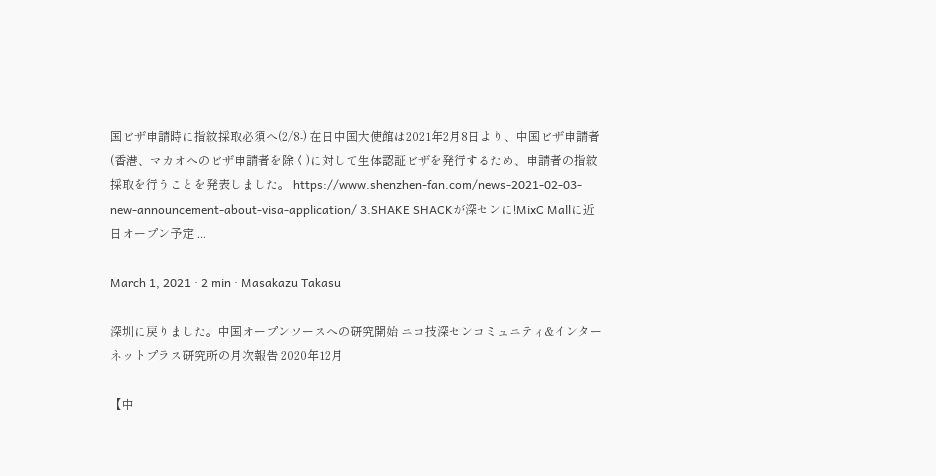国ビザ申請時に指紋採取必須へ(2/8-) 在日中国大使館は2021年2月8日より、中国ビザ申請者(香港、マカオへのビザ申請者を除く)に対して生体認証ビザを発行するため、申請者の指紋採取を行うことを発表しました。 https://www.shenzhen-fan.com/news-2021-02-03-new-announcement-about-visa-application/ 3.SHAKE SHACKが深センに!MixC Mallに近日オープン予定 ...

March 1, 2021 · 2 min · Masakazu Takasu

深圳に戻りました。中国オープンソースへの研究開始 ニコ技深センコミュニティ&インターネットプラス研究所の月次報告 2020年12月

【中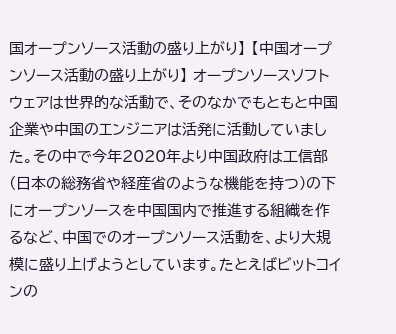国オープンソース活動の盛り上がり】 【中国オープンソース活動の盛り上がり】 オープンソースソフトウェアは世界的な活動で、そのなかでもともと中国企業や中国のエンジニアは活発に活動していました。その中で今年2020年より中国政府は工信部(日本の総務省や経産省のような機能を持つ)の下にオープンソースを中国国内で推進する組織を作るなど、中国でのオープンソース活動を、より大規模に盛り上げようとしています。たとえばビットコインの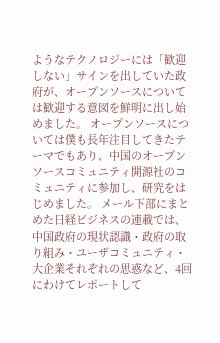ようなテクノロジーには「歓迎しない」サインを出していた政府が、オープンソースについては歓迎する意図を鮮明に出し始めました。 オープンソースについては僕も長年注目してきたテーマでもあり、中国のオープンソースコミュニティ開源社のコミュニティに参加し、研究をはじめました。 メール下部にまとめた日経ビジネスの連載では、中国政府の現状認識・政府の取り組み・ユーザコミュニティ・大企業それぞれの思惑など、4回にわけてレポートして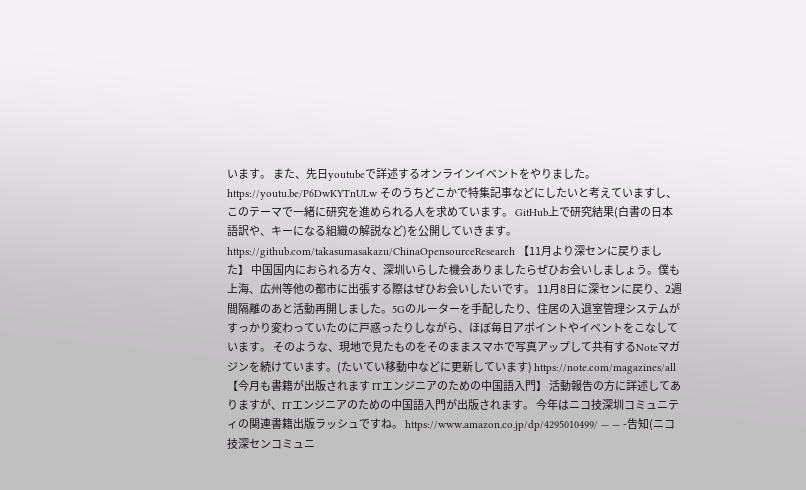います。 また、先日youtubeで詳述するオンラインイベントをやりました。 https://youtu.be/P6DwKYTnULw そのうちどこかで特集記事などにしたいと考えていますし、このテーマで一緒に研究を進められる人を求めています。 GitHub上で研究結果(白書の日本語訳や、キーになる組織の解説など)を公開していきます。 https://github.com/takasumasakazu/ChinaOpensourceResearch 【11月より深センに戻りました】 中国国内におられる方々、深圳いらした機会ありましたらぜひお会いしましょう。僕も上海、広州等他の都市に出張する際はぜひお会いしたいです。 11月8日に深センに戻り、2週間隔離のあと活動再開しました。5Gのルーターを手配したり、住居の入退室管理システムがすっかり変わっていたのに戸惑ったりしながら、ほぼ毎日アポイントやイベントをこなしています。 そのような、現地で見たものをそのままスマホで写真アップして共有するNoteマガジンを続けています。(たいてい移動中などに更新しています) https://note.com/magazines/all 【今月も書籍が出版されます ITエンジニアのための中国語入門】 活動報告の方に詳述してありますが、ITエンジニアのための中国語入門が出版されます。 今年はニコ技深圳コミュニティの関連書籍出版ラッシュですね。 https://www.amazon.co.jp/dp/4295010499/ — — -告知(ニコ技深センコミュニ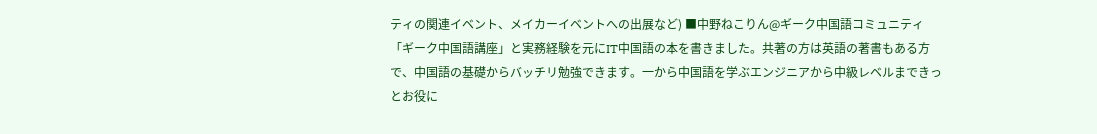ティの関連イベント、メイカーイベントへの出展など) ■中野ねこりん@ギーク中国語コミュニティ 「ギーク中国語講座」と実務経験を元にIT中国語の本を書きました。共著の方は英語の著書もある方で、中国語の基礎からバッチリ勉強できます。一から中国語を学ぶエンジニアから中級レベルまできっとお役に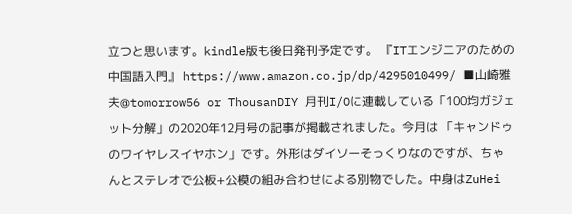立つと思います。kindle版も後日発刊予定です。 『ITエンジニアのための中国語入門』 https://www.amazon.co.jp/dp/4295010499/ ■山崎雅夫@tomorrow56 or ThousanDIY 月刊I/Oに連載している「100均ガジェット分解」の2020年12月号の記事が掲載されました。今月は 「キャンドゥのワイヤレスイヤホン」です。外形はダイソーそっくりなのですが、ちゃんとステレオで公板+公模の組み合わせによる別物でした。中身はZuHei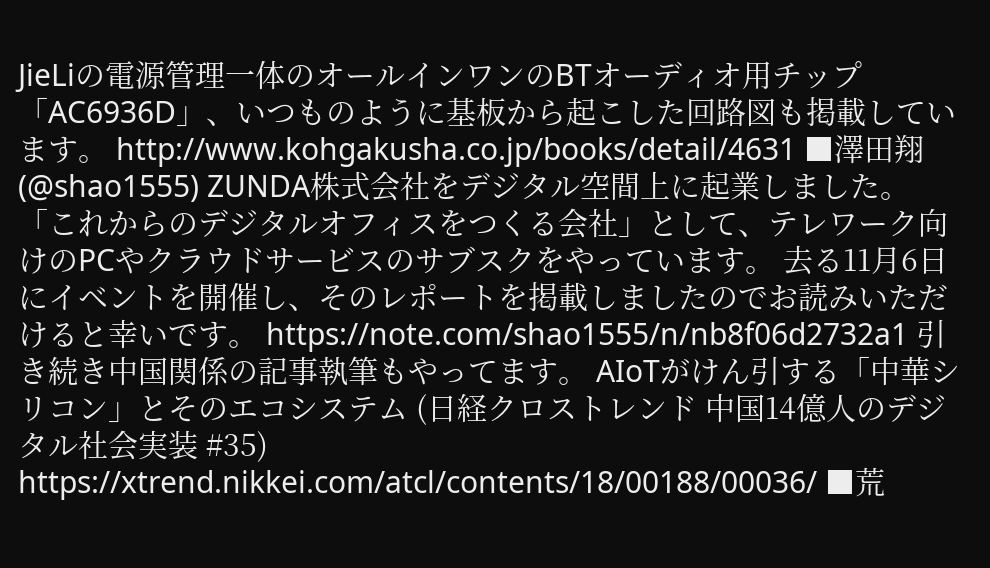JieLiの電源管理一体のオールインワンのBTオーディオ用チップ「AC6936D」、いつものように基板から起こした回路図も掲載しています。 http://www.kohgakusha.co.jp/books/detail/4631 ■澤田翔 (@shao1555) ZUNDA株式会社をデジタル空間上に起業しました。「これからのデジタルオフィスをつくる会社」として、テレワーク向けのPCやクラウドサービスのサブスクをやっています。 去る11月6日にイベントを開催し、そのレポートを掲載しましたのでお読みいただけると幸いです。 https://note.com/shao1555/n/nb8f06d2732a1 引き続き中国関係の記事執筆もやってます。 AIoTがけん引する「中華シリコン」とそのエコシステム (日経クロストレンド 中国14億人のデジタル社会実装 #35) https://xtrend.nikkei.com/atcl/contents/18/00188/00036/ ■荒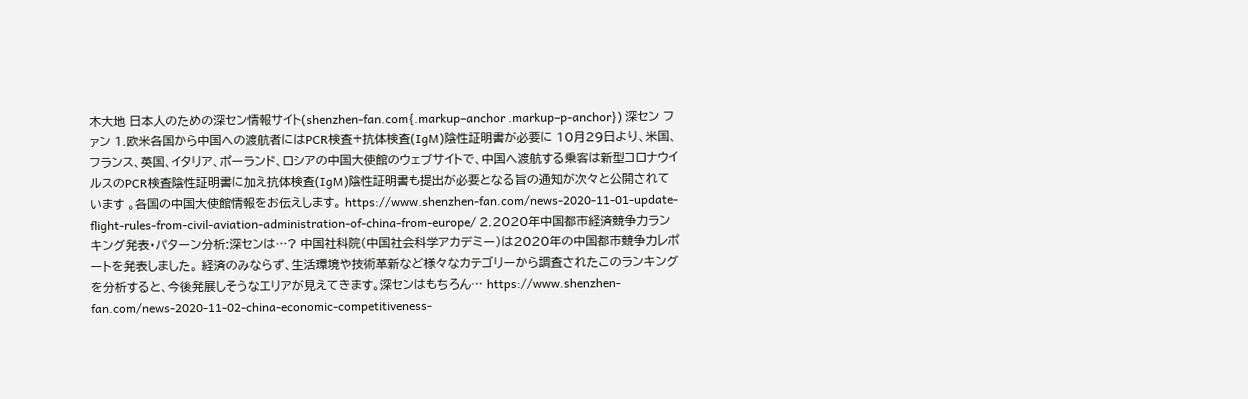木大地 日本人のための深セン情報サイト(shenzhen-fan.com{.markup–anchor .markup–p-anchor}) 深セン ファン 1.欧米各国から中国への渡航者にはPCR検査+抗体検査(IgM)陰性証明書が必要に 10月29日より、米国、フランス、英国、イタリア、ポーランド、ロシアの中国大使館のウェブサイトで、中国へ渡航する乗客は新型コロナウイルスのPCR検査陰性証明書に加え抗体検査(IgM)陰性証明書も提出が必要となる旨の通知が次々と公開されています 。各国の中国大使館情報をお伝えします。 https://www.shenzhen-fan.com/news-2020-11-01-update-flight-rules-from-civil-aviation-administration-of-china-from-europe/ 2.2020年中国都市経済競争力ランキング発表・パターン分析:深センは…? 中国社科院(中国社会科学アカデミー)は2020年の中国都市競争力レポートを発表しました。 経済のみならず、生活環境や技術革新など様々なカテゴリーから調査されたこのランキングを分析すると、今後発展しそうなエリアが見えてきます。深センはもちろん… https://www.shenzhen-fan.com/news-2020-11-02-china-economic-competitiveness-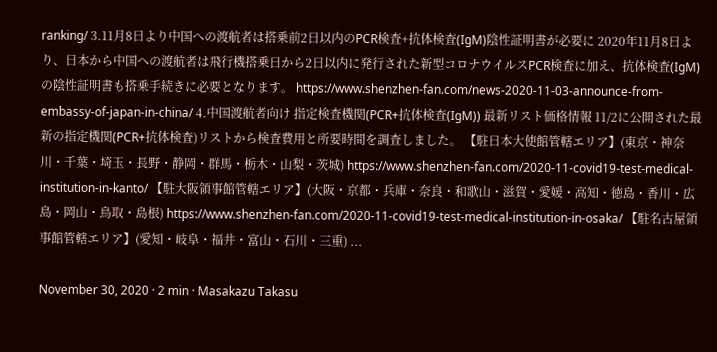ranking/ 3.11月8日より中国への渡航者は搭乗前2日以内のPCR検査+抗体検査(IgM)陰性証明書が必要に 2020年11月8日より、日本から中国への渡航者は飛行機搭乗日から2日以内に発行された新型コロナウイルスPCR検査に加え、抗体検査(IgM)の陰性証明書も搭乗手続きに必要となります。 https://www.shenzhen-fan.com/news-2020-11-03-announce-from-embassy-of-japan-in-china/ 4.中国渡航者向け 指定検査機関(PCR+抗体検査(IgM)) 最新リスト価格情報 11/2に公開された最新の指定機関(PCR+抗体検査)リストから検査費用と所要時間を調査しました。 【駐日本大使館管轄エリア】(東京・神奈川・千葉・埼玉・長野・静岡・群馬・栃木・山梨・茨城) https://www.shenzhen-fan.com/2020-11-covid19-test-medical-institution-in-kanto/ 【駐大阪領事館管轄エリア】(大阪・京都・兵庫・奈良・和歌山・滋賀・愛媛・高知・徳島・香川・広島・岡山・鳥取・島根) https://www.shenzhen-fan.com/2020-11-covid19-test-medical-institution-in-osaka/ 【駐名古屋領事館管轄エリア】(愛知・岐阜・福井・富山・石川・三重) ...

November 30, 2020 · 2 min · Masakazu Takasu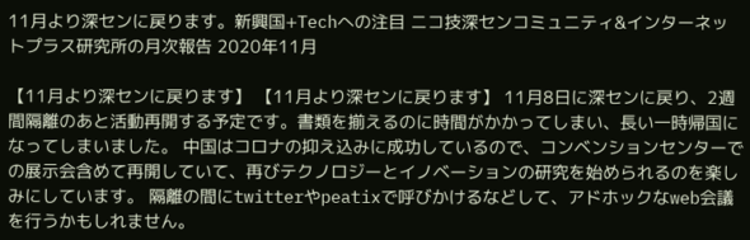11月より深センに戻ります。新興国+Techへの注目 ニコ技深センコミュニティ&インターネットプラス研究所の月次報告 2020年11月

【11月より深センに戻ります】 【11月より深センに戻ります】 11月8日に深センに戻り、2週間隔離のあと活動再開する予定です。書類を揃えるのに時間がかかってしまい、長い一時帰国になってしまいました。 中国はコロナの抑え込みに成功しているので、コンベンションセンターでの展示会含めて再開していて、再びテクノロジーとイノベーションの研究を始められるのを楽しみにしています。 隔離の間にtwitterやpeatixで呼びかけるなどして、アドホックなweb会議を行うかもしれません。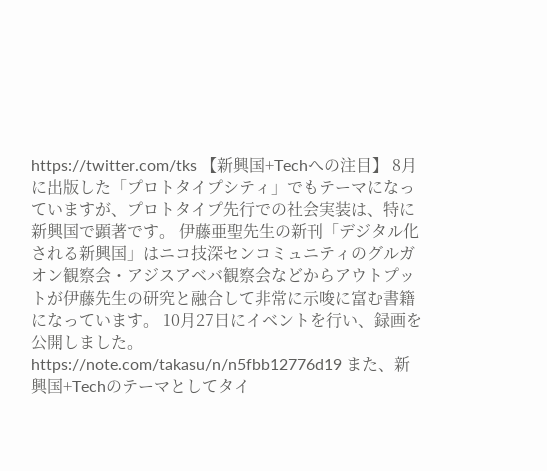https://twitter.com/tks 【新興国+Techへの注目】 8月に出版した「プロトタイプシティ」でもテーマになっていますが、プロトタイプ先行での社会実装は、特に新興国で顕著です。 伊藤亜聖先生の新刊「デジタル化される新興国」はニコ技深センコミュニティのグルガオン観察会・アジスアベバ観察会などからアウトプットが伊藤先生の研究と融合して非常に示唆に富む書籍になっています。 10月27日にイベントを行い、録画を公開しました。 https://note.com/takasu/n/n5fbb12776d19 また、新興国+Techのテーマとしてタイ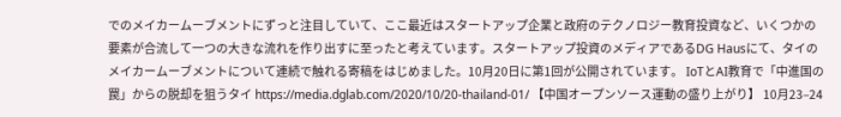でのメイカームーブメントにずっと注目していて、ここ最近はスタートアップ企業と政府のテクノロジー教育投資など、いくつかの要素が合流して一つの大きな流れを作り出すに至ったと考えています。スタートアップ投資のメディアであるDG Hausにて、タイのメイカームーブメントについて連続で触れる寄稿をはじめました。10月20日に第1回が公開されています。 IoTとAI教育で「中進国の罠」からの脱却を狙うタイ https://media.dglab.com/2020/10/20-thailand-01/ 【中国オープンソース運動の盛り上がり】 10月23–24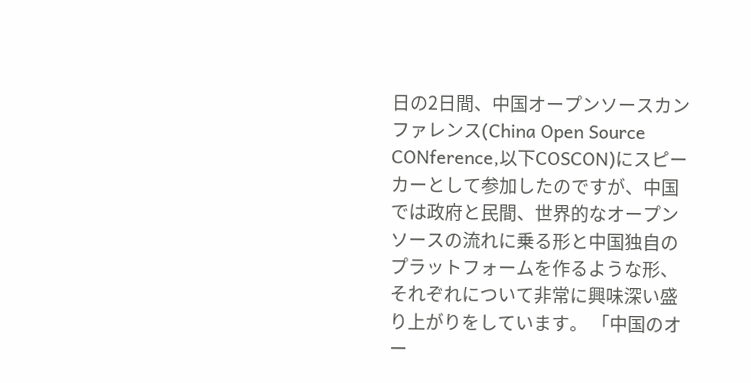日の2日間、中国オープンソースカンファレンス(China Open Source CONference,以下COSCON)にスピーカーとして参加したのですが、中国では政府と民間、世界的なオープンソースの流れに乗る形と中国独自のプラットフォームを作るような形、それぞれについて非常に興味深い盛り上がりをしています。 「中国のオー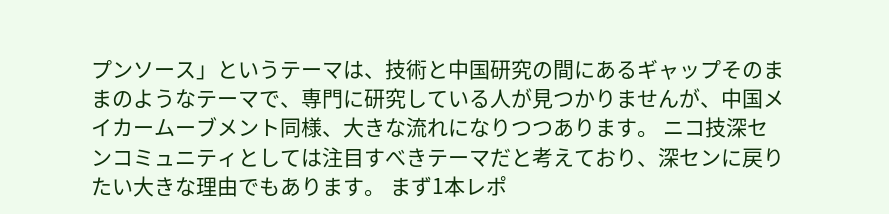プンソース」というテーマは、技術と中国研究の間にあるギャップそのままのようなテーマで、専門に研究している人が見つかりませんが、中国メイカームーブメント同様、大きな流れになりつつあります。 ニコ技深センコミュニティとしては注目すべきテーマだと考えており、深センに戻りたい大きな理由でもあります。 まず1本レポ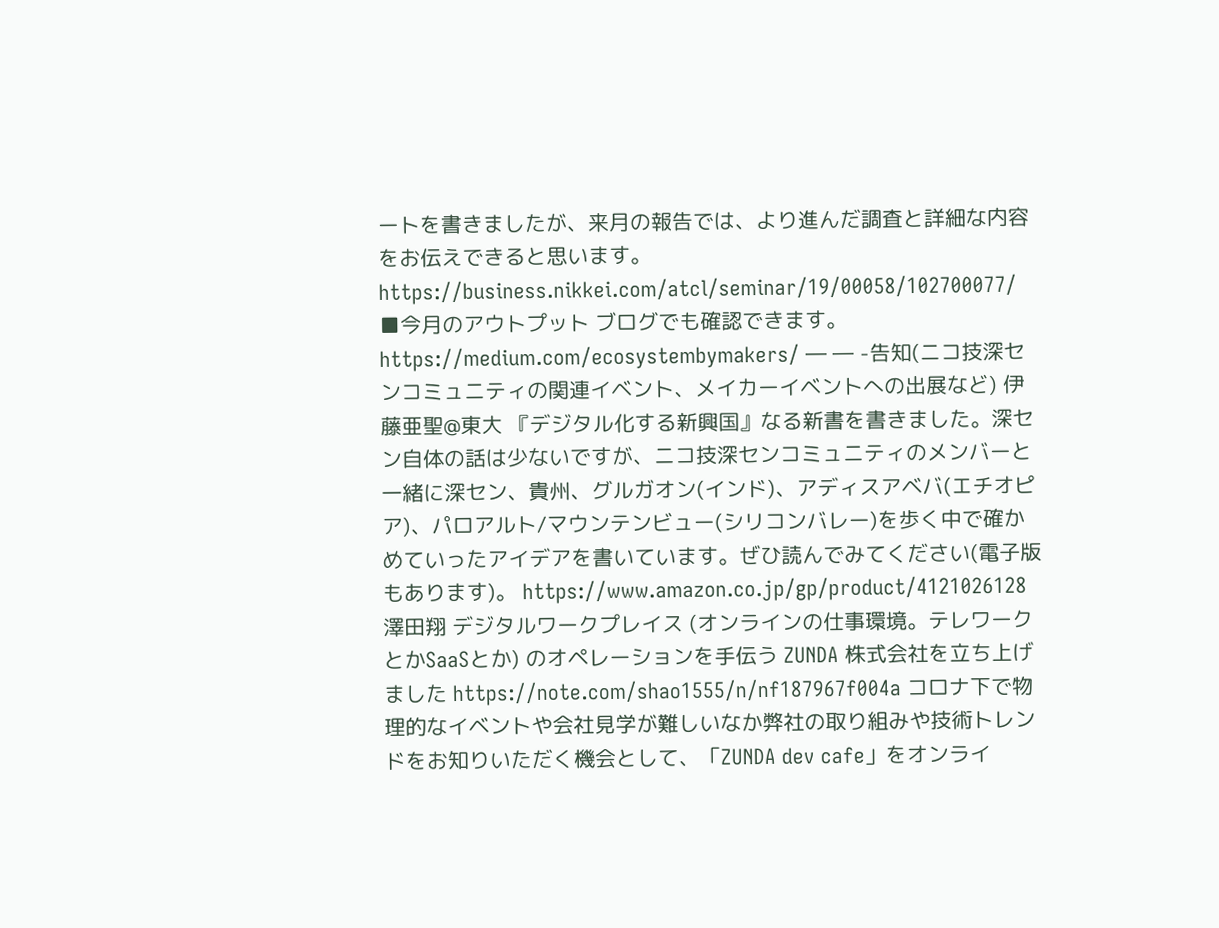ートを書きましたが、来月の報告では、より進んだ調査と詳細な内容をお伝えできると思います。 https://business.nikkei.com/atcl/seminar/19/00058/102700077/ ■今月のアウトプット ブログでも確認できます。 https://medium.com/ecosystembymakers/ — — -告知(ニコ技深センコミュニティの関連イベント、メイカーイベントへの出展など) 伊藤亜聖@東大 『デジタル化する新興国』なる新書を書きました。深セン自体の話は少ないですが、ニコ技深センコミュニティのメンバーと一緒に深セン、貴州、グルガオン(インド)、アディスアベバ(エチオピア)、パロアルト/マウンテンビュー(シリコンバレー)を歩く中で確かめていったアイデアを書いています。ぜひ読んでみてください(電子版もあります)。 https://www.amazon.co.jp/gp/product/4121026128 澤田翔 デジタルワークプレイス (オンラインの仕事環境。テレワークとかSaaSとか) のオペレーションを手伝う ZUNDA 株式会社を立ち上げました https://note.com/shao1555/n/nf187967f004a コロナ下で物理的なイベントや会社見学が難しいなか弊社の取り組みや技術トレンドをお知りいただく機会として、「ZUNDA dev cafe」をオンライ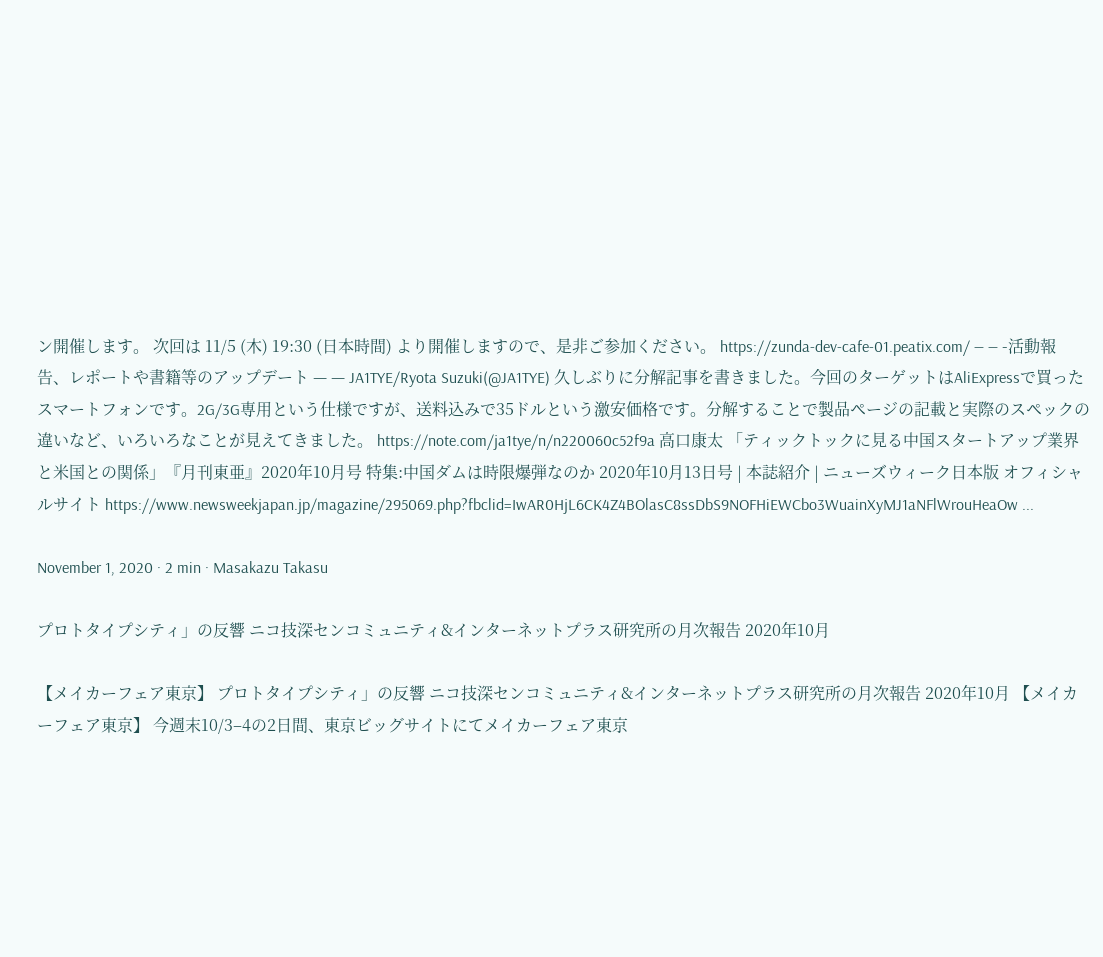ン開催します。 次回は 11/5 (木) 19:30 (日本時間) より開催しますので、是非ご参加ください。 https://zunda-dev-cafe-01.peatix.com/ — — -活動報告、レポートや書籍等のアップデート — — JA1TYE/Ryota Suzuki(@JA1TYE) 久しぶりに分解記事を書きました。今回のターゲットはAliExpressで買ったスマートフォンです。2G/3G専用という仕様ですが、送料込みで35ドルという激安価格です。分解することで製品ページの記載と実際のスペックの違いなど、いろいろなことが見えてきました。 https://note.com/ja1tye/n/n220060c52f9a 高口康太 「ティックトックに見る中国スタートアップ業界と米国との関係」『月刊東亜』2020年10月号 特集:中国ダムは時限爆弾なのか 2020年10月13日号 | 本誌紹介 | ニューズウィーク日本版 オフィシャルサイト https://www.newsweekjapan.jp/magazine/295069.php?fbclid=IwAR0HjL6CK4Z4BOlasC8ssDbS9NOFHiEWCbo3WuainXyMJ1aNFlWrouHeaOw ...

November 1, 2020 · 2 min · Masakazu Takasu

プロトタイプシティ」の反響 ニコ技深センコミュニティ&インターネットプラス研究所の月次報告 2020年10月

【メイカーフェア東京】 プロトタイプシティ」の反響 ニコ技深センコミュニティ&インターネットプラス研究所の月次報告 2020年10月 【メイカーフェア東京】 今週末10/3–4の2日間、東京ビッグサイトにてメイカーフェア東京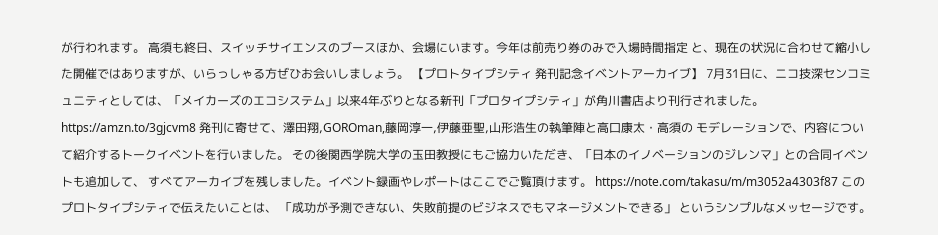が行われます。 高須も終日、スイッチサイエンスのブースほか、会場にいます。今年は前売り券のみで入場時間指定 と、現在の状況に合わせて縮小した開催ではありますが、いらっしゃる方ぜひお会いしましょう。 【プロトタイプシティ 発刊記念イベントアーカイブ】 7月31日に、ニコ技深センコミュニティとしては、「メイカーズのエコシステム」以来4年ぶりとなる新刊「プロタイプシティ」が角川書店より刊行されました。 https://amzn.to/3gjcvm8 発刊に寄せて、澤田翔,GOROman,藤岡淳一,伊藤亜聖,山形浩生の執筆陣と高口康太・高須の モデレーションで、内容について紹介するトークイベントを行いました。 その後関西学院大学の玉田教授にもご協力いただき、「日本のイノベーションのジレンマ」との合同イベントも追加して、 すべてアーカイブを残しました。イベント録画やレポートはここでご覧頂けます。 https://note.com/takasu/m/m3052a4303f87 このプロトタイプシティで伝えたいことは、 「成功が予測できない、失敗前提のビジネスでもマネージメントできる」 というシンプルなメッセージです。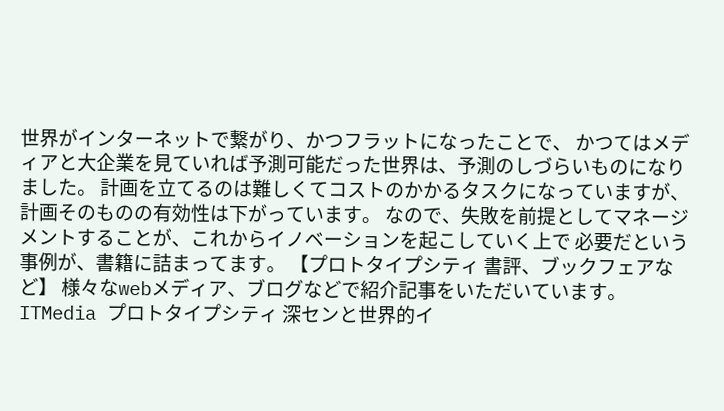世界がインターネットで繋がり、かつフラットになったことで、 かつてはメディアと大企業を見ていれば予測可能だった世界は、予測のしづらいものになりました。 計画を立てるのは難しくてコストのかかるタスクになっていますが、計画そのものの有効性は下がっています。 なので、失敗を前提としてマネージメントすることが、これからイノベーションを起こしていく上で 必要だという事例が、書籍に詰まってます。 【プロトタイプシティ 書評、ブックフェアなど】 様々なwebメディア、ブログなどで紹介記事をいただいています。 ITMedia プロトタイプシティ 深センと世界的イ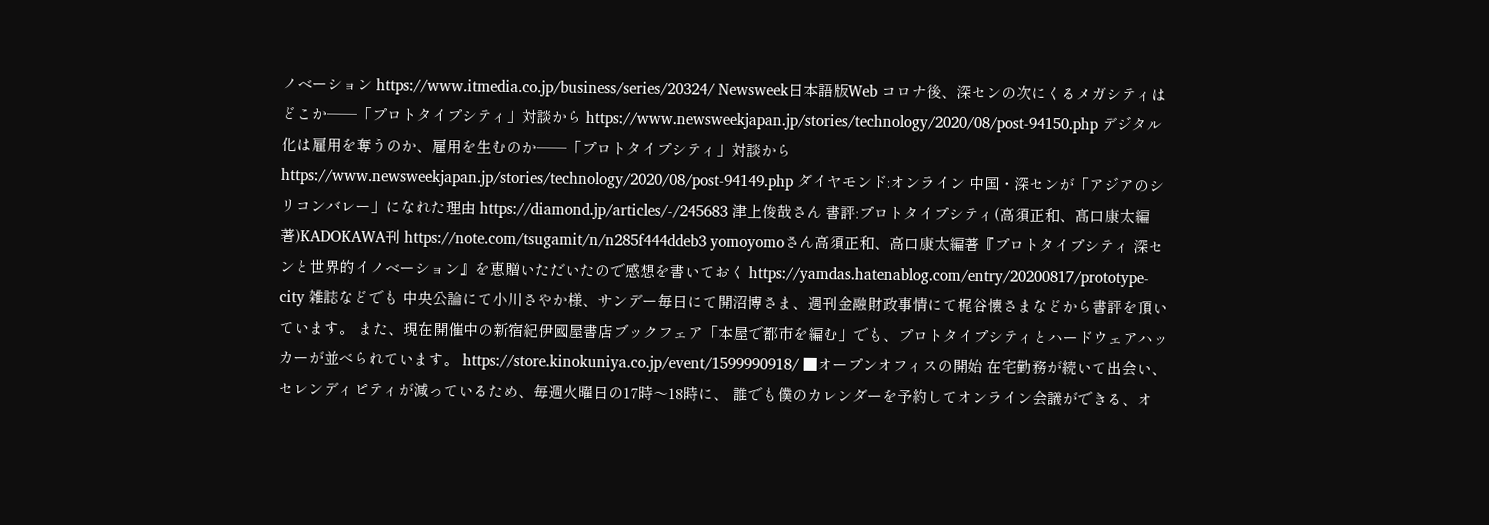ノベーション https://www.itmedia.co.jp/business/series/20324/ Newsweek日本語版Web コロナ後、深センの次にくるメガシティはどこか──「プロトタイプシティ」対談から https://www.newsweekjapan.jp/stories/technology/2020/08/post-94150.php デジタル化は雇用を奪うのか、雇用を生むのか──「プロトタイプシティ」対談から https://www.newsweekjapan.jp/stories/technology/2020/08/post-94149.php ダイヤモンド:オンライン 中国・深センが「アジアのシリコンバレー」になれた理由 https://diamond.jp/articles/-/245683 津上俊哉さん 書評:プロトタイプシティ(高須正和、髙口康太編著)KADOKAWA刊 https://note.com/tsugamit/n/n285f444ddeb3 yomoyomoさん高須正和、高口康太編著『プロトタイプシティ 深センと世界的イノベーション』を恵贈いただいたので感想を書いておく https://yamdas.hatenablog.com/entry/20200817/prototype-city 雑誌などでも 中央公論にて小川さやか様、サンデー毎日にて開沼博さま、週刊金融財政事情にて梶谷懐さまなどから書評を頂いています。 また、現在開催中の新宿紀伊國屋書店ブックフェア「本屋で都市を編む」でも、プロトタイプシティとハードウェアハッカーが並べられています。 https://store.kinokuniya.co.jp/event/1599990918/ ■オープンオフィスの開始 在宅勤務が続いて出会い、セレンディピティが減っているため、毎週火曜日の17時〜18時に、 誰でも僕のカレンダーを予約してオンライン会議ができる、オ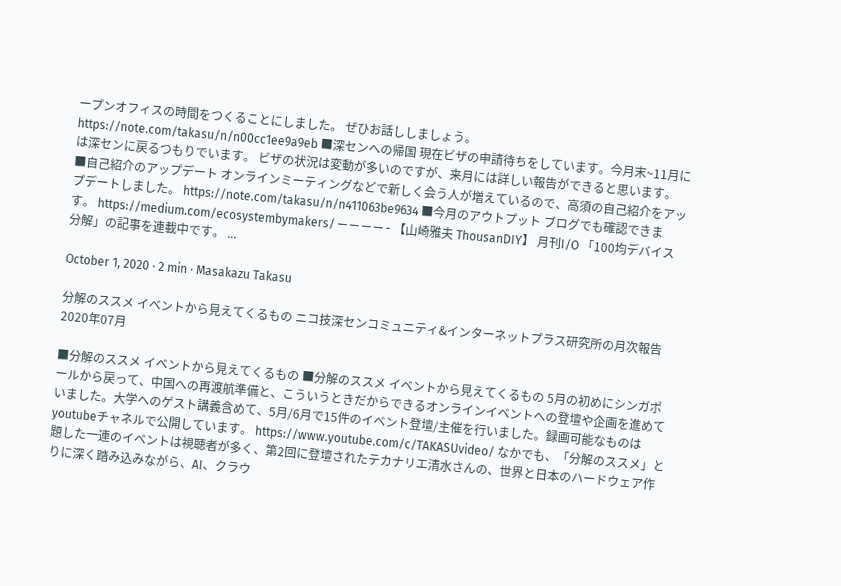ープンオフィスの時間をつくることにしました。 ぜひお話ししましょう。 https://note.com/takasu/n/n00cc1ee9a9eb ■深センへの帰国 現在ビザの申請待ちをしています。今月末~11月には深センに戻るつもりでいます。 ビザの状況は変動が多いのですが、来月には詳しい報告ができると思います。 ■自己紹介のアップデート オンラインミーティングなどで新しく会う人が増えているので、高須の自己紹介をアップデートしました。 https://note.com/takasu/n/n411063be9634 ■今月のアウトプット ブログでも確認できます。 https://medium.com/ecosystembymakers/ — — — — - 【山崎雅夫 ThousanDIY】 月刊I/O 「100均デバイス分解」の記事を連載中です。 ...

October 1, 2020 · 2 min · Masakazu Takasu

分解のススメ イベントから見えてくるもの ニコ技深センコミュニティ&インターネットプラス研究所の月次報告 2020年07月

■分解のススメ イベントから見えてくるもの ■分解のススメ イベントから見えてくるもの 5月の初めにシンガポールから戻って、中国への再渡航準備と、こういうときだからできるオンラインイベントへの登壇や企画を進めていました。大学へのゲスト講義含めて、5月/6月で15件のイベント登壇/主催を行いました。録画可能なものはyoutubeチャネルで公開しています。 https://www.youtube.com/c/TAKASUvideo/ なかでも、「分解のススメ」と題した一連のイベントは視聴者が多く、第2回に登壇されたテカナリエ清水さんの、世界と日本のハードウェア作りに深く踏み込みながら、AI、クラウ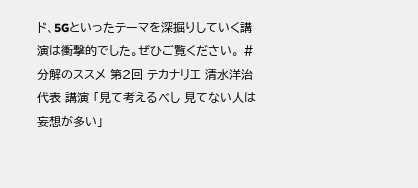ド、5Gといったテーマを深掘りしていく講演は衝撃的でした。ぜひご覧ください。 #分解のススメ 第2回 テカナリエ 清水洋治代表 講演 「見て考えるべし 見てない人は妄想が多い」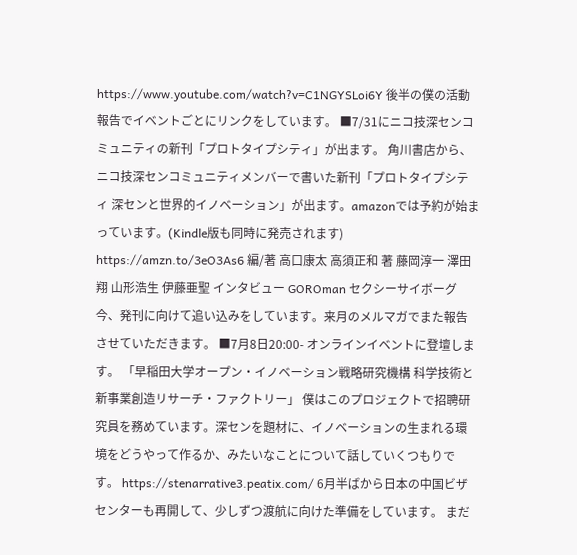https://www.youtube.com/watch?v=C1NGYSLoi6Y 後半の僕の活動報告でイベントごとにリンクをしています。 ■7/31にニコ技深センコミュニティの新刊「プロトタイプシティ」が出ます。 角川書店から、ニコ技深センコミュニティメンバーで書いた新刊「プロトタイプシティ 深センと世界的イノベーション」が出ます。amazonでは予約が始まっています。(Kindle版も同時に発売されます) https://amzn.to/3eO3As6 編/著 高口康太 高須正和 著 藤岡淳一 澤田翔 山形浩生 伊藤亜聖 インタビュー GOROman セクシーサイボーグ 今、発刊に向けて追い込みをしています。来月のメルマガでまた報告させていただきます。 ■7月8日20:00- オンラインイベントに登壇します。 「早稲田大学オープン・イノベーション戦略研究機構 科学技術と新事業創造リサーチ・ファクトリー」 僕はこのプロジェクトで招聘研究員を務めています。深センを題材に、イノベーションの生まれる環境をどうやって作るか、みたいなことについて話していくつもりです。 https://stenarrative3.peatix.com/ 6月半ばから日本の中国ビザセンターも再開して、少しずつ渡航に向けた準備をしています。 まだ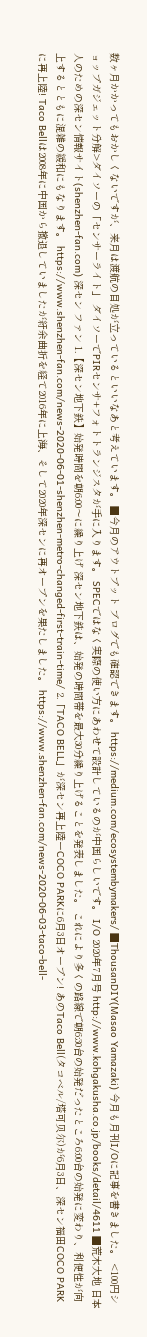数ヶ月かかってもおかしくないですが、来月は渡航の目処が立っているといいなあと考えています。 ■今月のアウトプット ブログでも確認できます。 https://medium.com/ecosystembymakers/ ■ThousanDIY(Masao Yamazaki) 今月も月刊I/Oに記事を書きました。 <100円ショップガジェット分解>ダイソーの「センサーライト」 ダイソーでPIRセンサ+フォトトランジスタが手に入ります。 SPECではなく実際の使い方にあわせて設計しているのが中国らしいです。 I/O 2020年7月号 http://www.kohgakusha.co.jp/books/detail/4611 ■荒木大地 日本人のための深セン情報サイト(shenzhen-fan.com) 深セン ファン 1.【深セン地下鉄】始発時間を朝6:00〜に繰り上げ 深セン地下鉄は、始発の時間帯を最大30分繰り上げることを発表しました。 これにより多くの路線で朝6:30台の始発だったところ6:00台の始発に変わり、利便性が向上するとともに混雑の緩和にもなります。 https://www.shenzhen-fan.com/news-2020-06-01-shenzhen-metro-changed-first-train-time/ 2.「TACO BELL」が深セン再上陸ーCOCO PARKに6月3日オープン! あのTaco Bell(タコベル/塔可贝尔)が6月3日、深セン福田COCO PARKに再上陸! Taco Bellは2008年に中国から撤退していましたが紆余曲折を経て2016年に上海、そして2020年深センに再オープンを果たしました。 https://www.shenzhen-fan.com/news-2020-06-03-taco-bell-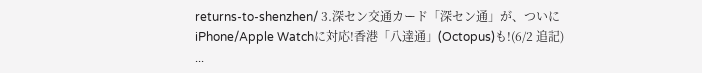returns-to-shenzhen/ 3.深セン交通カード「深セン通」が、ついにiPhone/Apple Watchに対応!香港「八達通」(Octopus)も!(6/2 追記) ...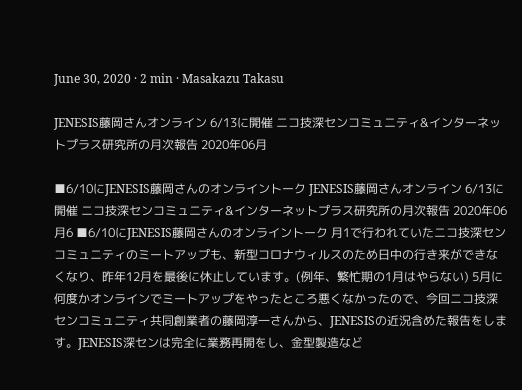June 30, 2020 · 2 min · Masakazu Takasu

JENESIS藤岡さんオンライン 6/13に開催 ニコ技深センコミュニティ&インターネットプラス研究所の月次報告 2020年06月

■6/10にJENESIS藤岡さんのオンライントーク JENESIS藤岡さんオンライン 6/13に開催 ニコ技深センコミュニティ&インターネットプラス研究所の月次報告 2020年06月6 ■6/10にJENESIS藤岡さんのオンライントーク 月1で行われていたニコ技深センコミュニティのミートアップも、新型コロナウィルスのため日中の行き来ができなくなり、昨年12月を最後に休止しています。(例年、繁忙期の1月はやらない) 5月に何度かオンラインでミートアップをやったところ悪くなかったので、今回ニコ技深センコミュニティ共同創業者の藤岡淳一さんから、JENESISの近況含めた報告をします。JENESIS深センは完全に業務再開をし、金型製造など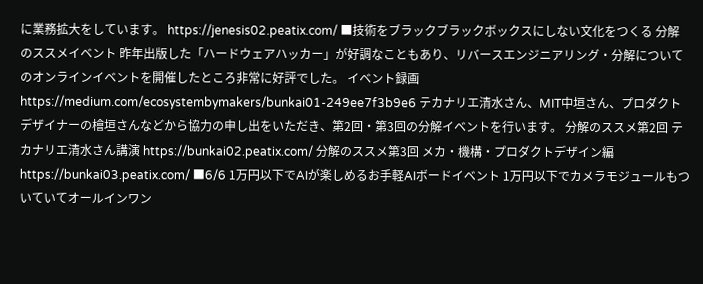に業務拡大をしています。 https://jenesis02.peatix.com/ ■技術をブラックブラックボックスにしない文化をつくる 分解のススメイベント 昨年出版した「ハードウェアハッカー」が好調なこともあり、リバースエンジニアリング・分解についてのオンラインイベントを開催したところ非常に好評でした。 イベント録画 https://medium.com/ecosystembymakers/bunkai01-249ee7f3b9e6 テカナリエ清水さん、MIT中垣さん、プロダクトデザイナーの檜垣さんなどから協力の申し出をいただき、第2回・第3回の分解イベントを行います。 分解のススメ第2回 テカナリエ清水さん講演 https://bunkai02.peatix.com/ 分解のススメ第3回 メカ・機構・プロダクトデザイン編 https://bunkai03.peatix.com/ ■6/6 1万円以下でAIが楽しめるお手軽AIボードイベント 1万円以下でカメラモジュールもついていてオールインワン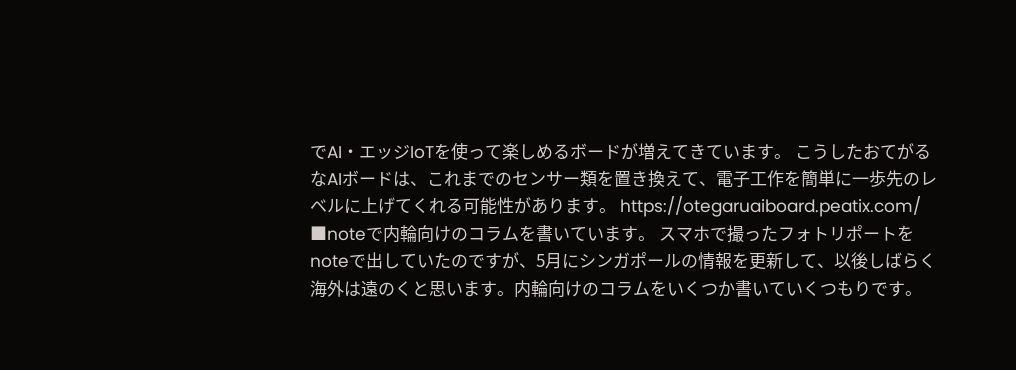でAI・エッジIoTを使って楽しめるボードが増えてきています。 こうしたおてがるなAIボードは、これまでのセンサー類を置き換えて、電子工作を簡単に一歩先のレベルに上げてくれる可能性があります。 https://otegaruaiboard.peatix.com/ ■noteで内輪向けのコラムを書いています。 スマホで撮ったフォトリポートをnoteで出していたのですが、5月にシンガポールの情報を更新して、以後しばらく海外は遠のくと思います。内輪向けのコラムをいくつか書いていくつもりです。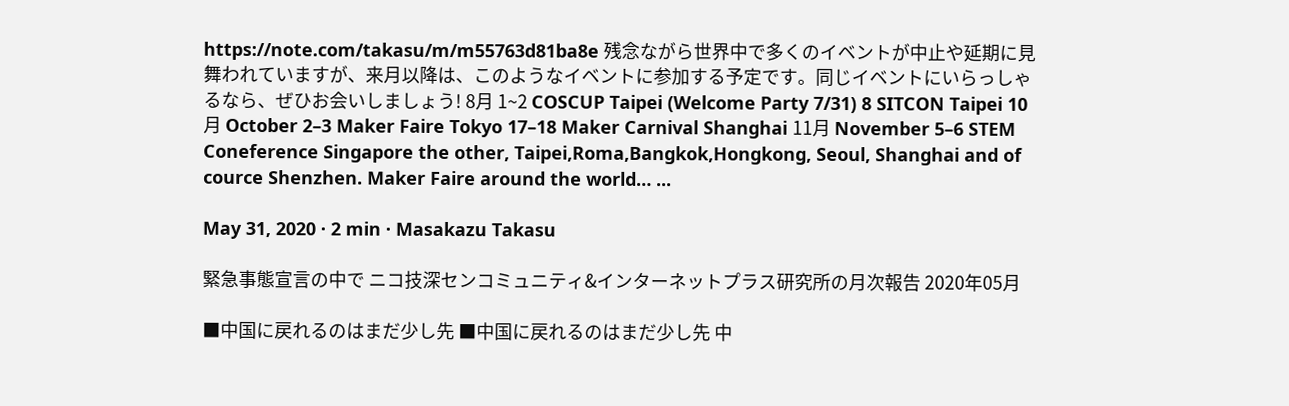https://note.com/takasu/m/m55763d81ba8e 残念ながら世界中で多くのイベントが中止や延期に見舞われていますが、来月以降は、このようなイベントに参加する予定です。同じイベントにいらっしゃるなら、ぜひお会いしましょう! 8月 1~2 COSCUP Taipei (Welcome Party 7/31) 8 SITCON Taipei 10月 October 2–3 Maker Faire Tokyo 17–18 Maker Carnival Shanghai 11月 November 5–6 STEM Coneference Singapore the other, Taipei,Roma,Bangkok,Hongkong, Seoul, Shanghai and of cource Shenzhen. Maker Faire around the world… ...

May 31, 2020 · 2 min · Masakazu Takasu

緊急事態宣言の中で ニコ技深センコミュニティ&インターネットプラス研究所の月次報告 2020年05月

■中国に戻れるのはまだ少し先 ■中国に戻れるのはまだ少し先 中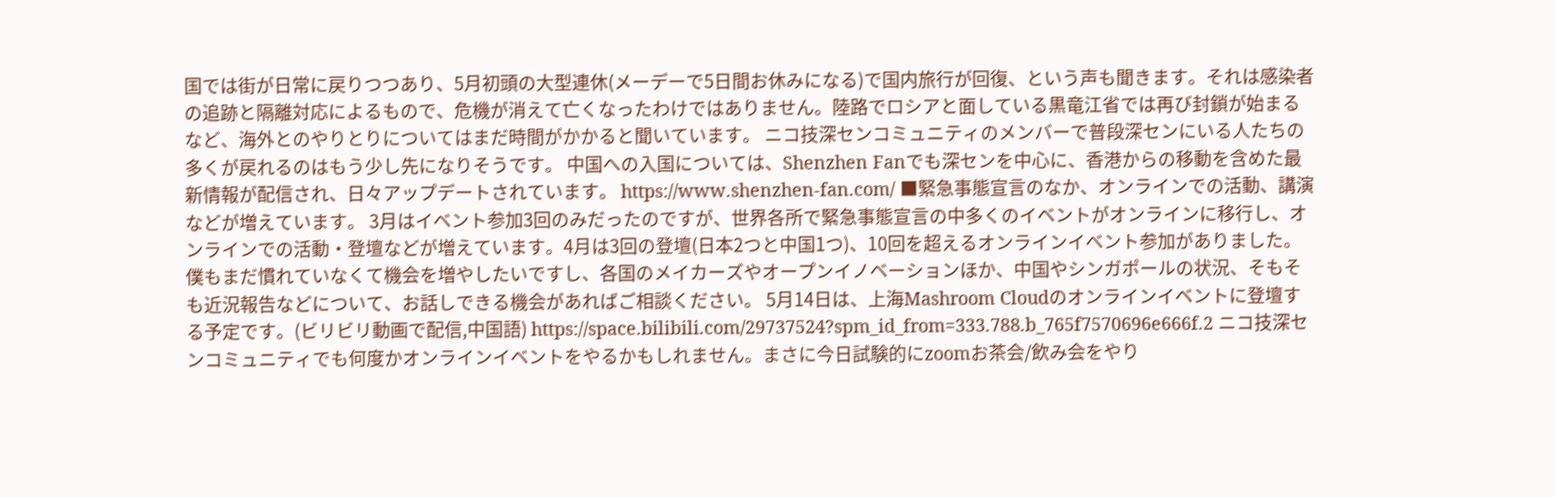国では街が日常に戻りつつあり、5月初頭の大型連休(メーデーで5日間お休みになる)で国内旅行が回復、という声も聞きます。それは感染者の追跡と隔離対応によるもので、危機が消えて亡くなったわけではありません。陸路でロシアと面している黒竜江省では再び封鎖が始まるなど、海外とのやりとりについてはまだ時間がかかると聞いています。 ニコ技深センコミュニティのメンバーで普段深センにいる人たちの多くが戻れるのはもう少し先になりそうです。 中国への入国については、Shenzhen Fanでも深センを中心に、香港からの移動を含めた最新情報が配信され、日々アップデートされています。 https://www.shenzhen-fan.com/ ■緊急事態宣言のなか、オンラインでの活動、講演などが増えています。 3月はイベント参加3回のみだったのですが、世界各所で緊急事態宣言の中多くのイベントがオンラインに移行し、オンラインでの活動・登壇などが増えています。4月は3回の登壇(日本2つと中国1つ)、10回を超えるオンラインイベント参加がありました。 僕もまだ慣れていなくて機会を増やしたいですし、各国のメイカーズやオープンイノベーションほか、中国やシンガポールの状況、そもそも近況報告などについて、お話しできる機会があればご相談ください。 5月14日は、上海Mashroom Cloudのオンラインイベントに登壇する予定です。(ビリビリ動画で配信,中国語) https://space.bilibili.com/29737524?spm_id_from=333.788.b_765f7570696e666f.2 ニコ技深センコミュニティでも何度かオンラインイベントをやるかもしれません。まさに今日試験的にzoomお茶会/飲み会をやり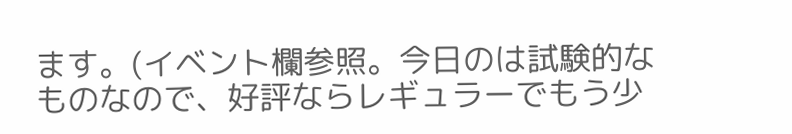ます。(イベント欄参照。今日のは試験的なものなので、好評ならレギュラーでもう少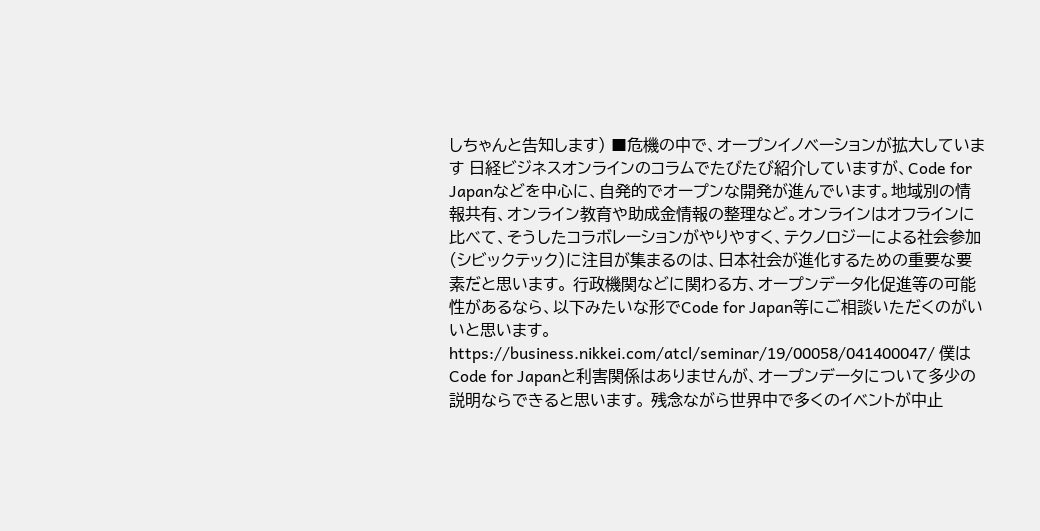しちゃんと告知します) ■危機の中で、オープンイノベーションが拡大しています 日経ビジネスオンラインのコラムでたびたび紹介していますが、Code for Japanなどを中心に、自発的でオープンな開発が進んでいます。地域別の情報共有、オンライン教育や助成金情報の整理など。オンラインはオフラインに比べて、そうしたコラボレーションがやりやすく、テクノロジーによる社会参加(シビックテック)に注目が集まるのは、日本社会が進化するための重要な要素だと思います。 行政機関などに関わる方、オープンデータ化促進等の可能性があるなら、以下みたいな形でCode for Japan等にご相談いただくのがいいと思います。 https://business.nikkei.com/atcl/seminar/19/00058/041400047/ 僕はCode for Japanと利害関係はありませんが、オープンデータについて多少の説明ならできると思います。 残念ながら世界中で多くのイベントが中止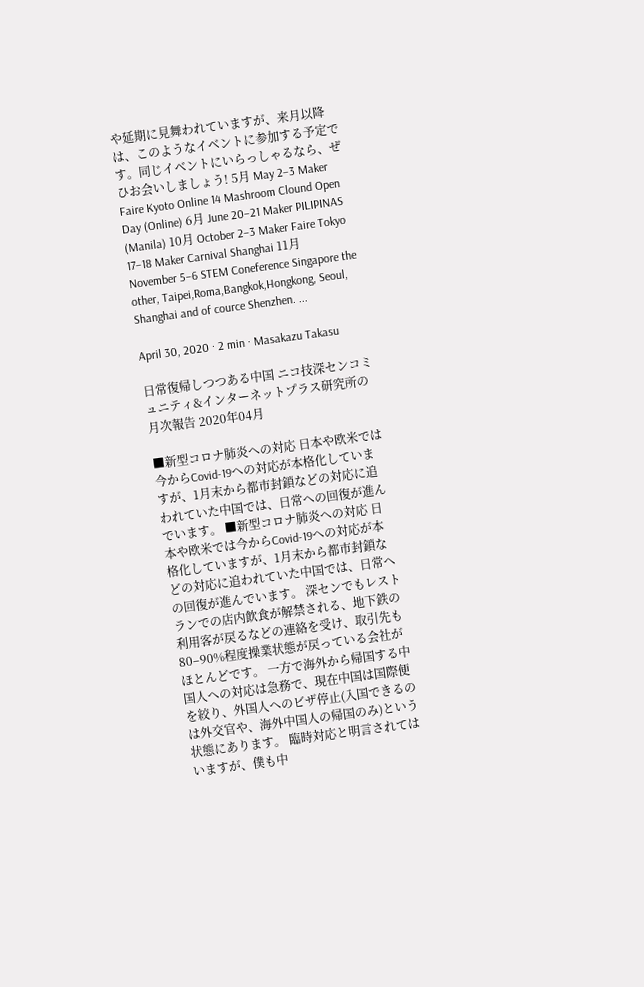や延期に見舞われていますが、来月以降は、このようなイベントに参加する予定です。同じイベントにいらっしゃるなら、ぜひお会いしましょう! 5月 May 2–3 Maker Faire Kyoto Online 14 Mashroom Clound Open Day (Online) 6月 June 20–21 Maker PILIPINAS (Manila) 10月 October 2–3 Maker Faire Tokyo 17–18 Maker Carnival Shanghai 11月 November 5–6 STEM Coneference Singapore the other, Taipei,Roma,Bangkok,Hongkong, Seoul, Shanghai and of cource Shenzhen. ...

April 30, 2020 · 2 min · Masakazu Takasu

日常復帰しつつある中国 ニコ技深センコミュニティ&インターネットプラス研究所の月次報告 2020年04月

■新型コロナ肺炎への対応 日本や欧米では今からCovid-19への対応が本格化していますが、1月末から都市封鎖などの対応に追われていた中国では、日常への回復が進んでいます。 ■新型コロナ肺炎への対応 日本や欧米では今からCovid-19への対応が本格化していますが、1月末から都市封鎖などの対応に追われていた中国では、日常への回復が進んでいます。 深センでもレストランでの店内飲食が解禁される、地下鉄の利用客が戻るなどの連絡を受け、取引先も80–90%程度操業状態が戻っている会社がほとんどです。 一方で海外から帰国する中国人への対応は急務で、現在中国は国際便を絞り、外国人へのビザ停止(入国できるのは外交官や、海外中国人の帰国のみ)という状態にあります。 臨時対応と明言されてはいますが、僕も中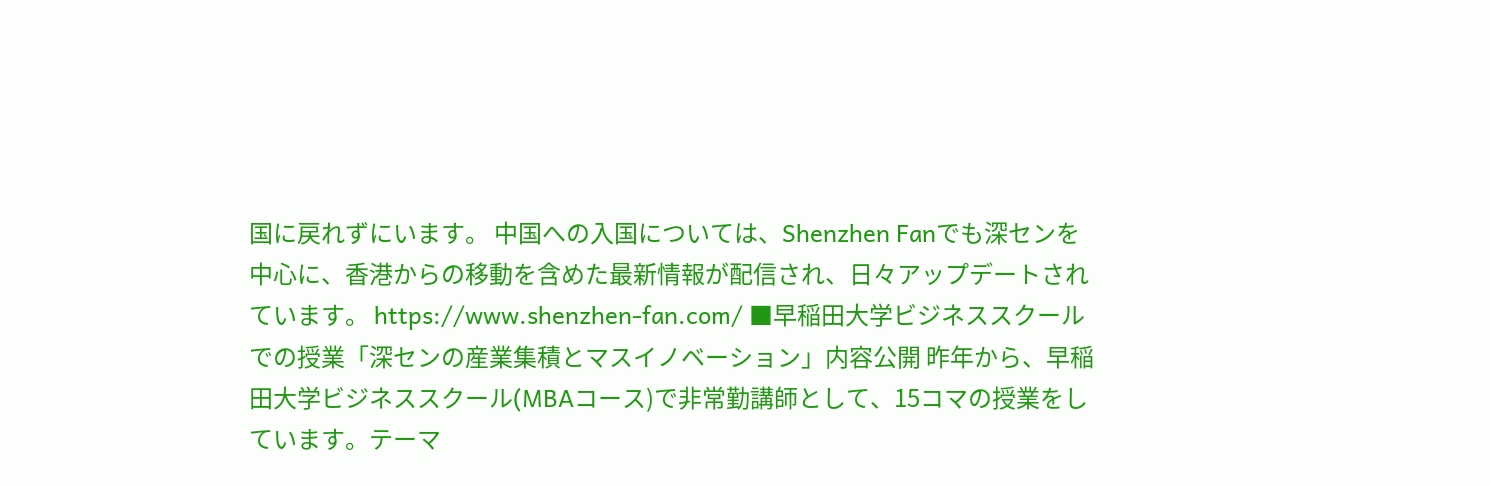国に戻れずにいます。 中国への入国については、Shenzhen Fanでも深センを中心に、香港からの移動を含めた最新情報が配信され、日々アップデートされています。 https://www.shenzhen-fan.com/ ■早稲田大学ビジネススクールでの授業「深センの産業集積とマスイノベーション」内容公開 昨年から、早稲田大学ビジネススクール(MBAコース)で非常勤講師として、15コマの授業をしています。テーマ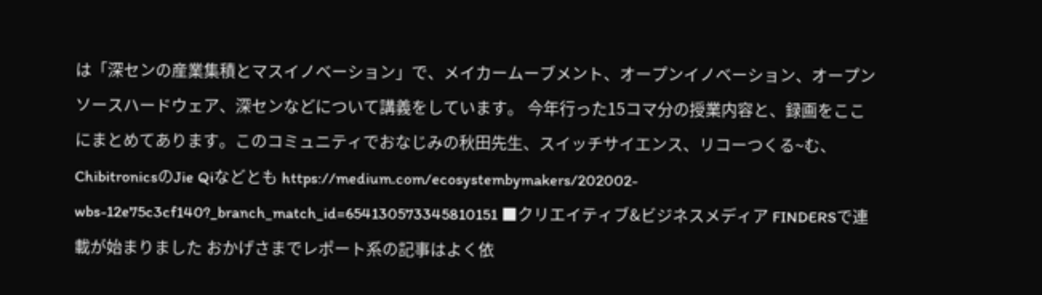は「深センの産業集積とマスイノベーション」で、メイカームーブメント、オープンイノベーション、オープンソースハードウェア、深センなどについて講義をしています。 今年行った15コマ分の授業内容と、録画をここにまとめてあります。このコミュニティでおなじみの秋田先生、スイッチサイエンス、リコーつくる~む、 ChibitronicsのJie Qiなどとも https://medium.com/ecosystembymakers/202002-wbs-12e75c3cf140?_branch_match_id=654130573345810151 ■クリエイティブ&ビジネスメディア FINDERSで連載が始まりました おかげさまでレポート系の記事はよく依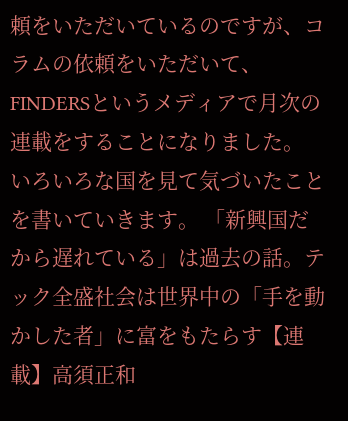頼をいただいているのですが、コラムの依頼をいただいて、FINDERSというメディアで月次の連載をすることになりました。 いろいろな国を見て気づいたことを書いていきます。 「新興国だから遅れている」は過去の話。テック全盛社会は世界中の「手を動かした者」に富をもたらす【連載】高須正和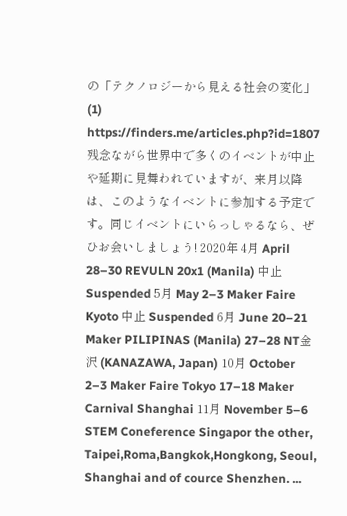の「テクノロジーから見える社会の変化」(1) https://finders.me/articles.php?id=1807 残念ながら世界中で多くのイベントが中止や延期に見舞われていますが、来月以降は、このようなイベントに参加する予定です。同じイベントにいらっしゃるなら、ぜひお会いしましょう! 2020年 4月 April 28–30 REVULN 20x1 (Manila) 中止 Suspended 5月 May 2–3 Maker Faire Kyoto 中止 Suspended 6月 June 20–21 Maker PILIPINAS (Manila) 27–28 NT金沢 (KANAZAWA, Japan) 10月 October 2–3 Maker Faire Tokyo 17–18 Maker Carnival Shanghai 11月 November 5–6 STEM Coneference Singapor the other, Taipei,Roma,Bangkok,Hongkong, Seoul, Shanghai and of cource Shenzhen. ...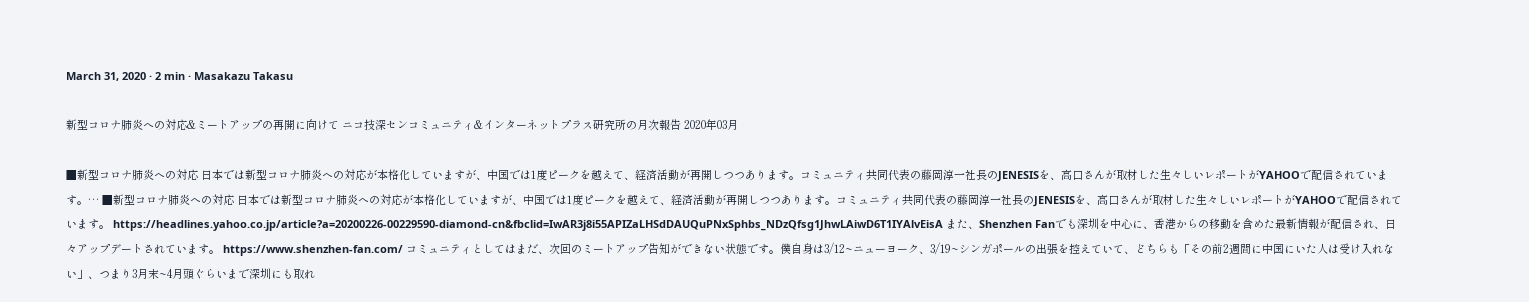March 31, 2020 · 2 min · Masakazu Takasu

新型コロナ肺炎への対応&ミートアップの再開に向けて ニコ技深センコミュニティ&インターネットプラス研究所の月次報告 2020年03月

■新型コロナ肺炎への対応 日本では新型コロナ肺炎への対応が本格化していますが、中国では1度ピークを越えて、経済活動が再開しつつあります。コミュニティ共同代表の藤岡淳一社長のJENESISを、高口さんが取材した生々しいレポートがYAHOOで配信されています。… ■新型コロナ肺炎への対応 日本では新型コロナ肺炎への対応が本格化していますが、中国では1度ピークを越えて、経済活動が再開しつつあります。コミュニティ共同代表の藤岡淳一社長のJENESISを、高口さんが取材した生々しいレポートがYAHOOで配信されています。 https://headlines.yahoo.co.jp/article?a=20200226-00229590-diamond-cn&fbclid=IwAR3j8i55APIZaLHSdDAUQuPNxSphbs_NDzQfsg1JhwLAiwD6T1IYAlvEisA また、Shenzhen Fanでも深圳を中心に、香港からの移動を含めた最新情報が配信され、日々アップデートされています。 https://www.shenzhen-fan.com/ コミュニティとしてはまだ、次回のミートアップ告知ができない状態です。僕自身は3/12~ニューヨーク、3/19~シンガポールの出張を控えていて、どちらも「その前2週間に中国にいた人は受け入れない」、つまり3月末~4月頭ぐらいまで深圳にも取れ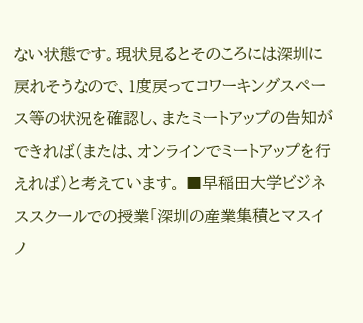ない状態です。現状見るとそのころには深圳に戻れそうなので、1度戻ってコワーキングスペース等の状況を確認し、またミートアップの告知ができれば(または、オンラインでミートアップを行えれば)と考えています。 ■早稲田大学ビジネススクールでの授業「深圳の産業集積とマスイノ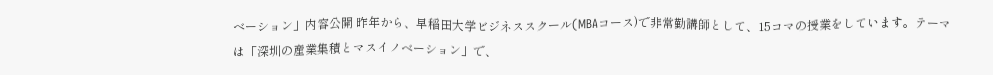ベーション」内容公開 昨年から、早稲田大学ビジネススクール(MBAコース)で非常勤講師として、15コマの授業をしています。テーマは「深圳の産業集積とマスイノベーション」で、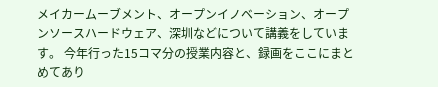メイカームーブメント、オープンイノベーション、オープンソースハードウェア、深圳などについて講義をしています。 今年行った15コマ分の授業内容と、録画をここにまとめてあり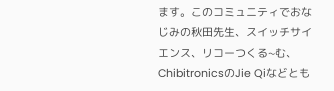ます。このコミュニティでおなじみの秋田先生、スイッチサイエンス、リコーつくる~む、 ChibitronicsのJie Qiなどとも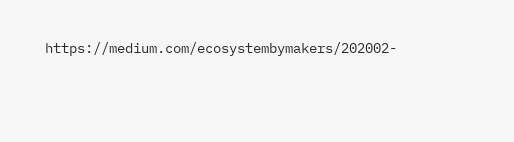https://medium.com/ecosystembymakers/202002-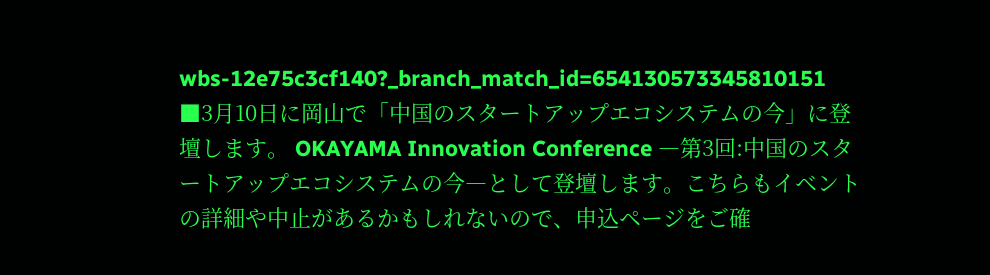wbs-12e75c3cf140?_branch_match_id=654130573345810151 ■3月10日に岡山で「中国のスタートアップエコシステムの今」に登壇します。 OKAYAMA Innovation Conference ―第3回:中国のスタートアップエコシステムの今―として登壇します。こちらもイベントの詳細や中止があるかもしれないので、申込ページをご確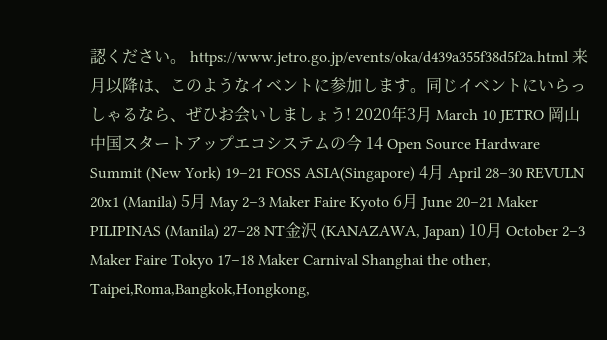認ください。 https://www.jetro.go.jp/events/oka/d439a355f38d5f2a.html 来月以降は、このようなイベントに参加します。同じイベントにいらっしゃるなら、ぜひお会いしましょう! 2020年3月 March 10 JETRO 岡山 中国スタートアップエコシステムの今 14 Open Source Hardware Summit (New York) 19–21 FOSS ASIA(Singapore) 4月 April 28–30 REVULN 20x1 (Manila) 5月 May 2–3 Maker Faire Kyoto 6月 June 20–21 Maker PILIPINAS (Manila) 27–28 NT金沢 (KANAZAWA, Japan) 10月 October 2–3 Maker Faire Tokyo 17–18 Maker Carnival Shanghai the other, Taipei,Roma,Bangkok,Hongkong,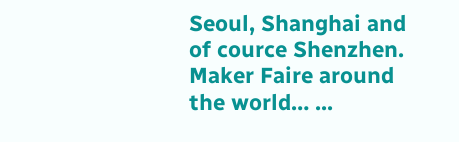Seoul, Shanghai and of cource Shenzhen. Maker Faire around the world… ...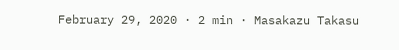February 29, 2020 · 2 min · Masakazu Takasu